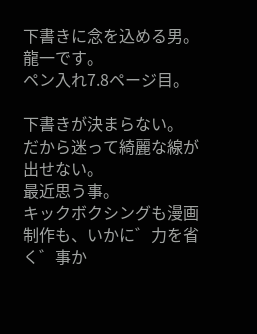下書きに念を込める男。
龍一です。
ペン入れ7.8ページ目。

下書きが決まらない。
だから迷って綺麗な線が出せない。
最近思う事。
キックボクシングも漫画制作も、いかに゛力を省く゛事か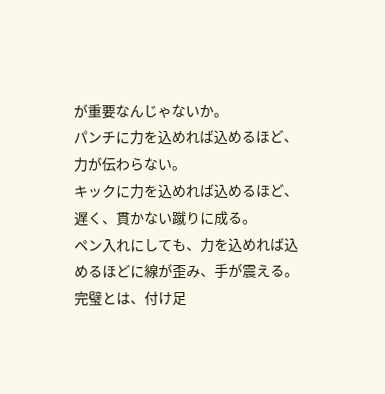が重要なんじゃないか。
パンチに力を込めれば込めるほど、力が伝わらない。
キックに力を込めれば込めるほど、遅く、貫かない蹴りに成る。
ペン入れにしても、力を込めれば込めるほどに線が歪み、手が震える。
完璧とは、付け足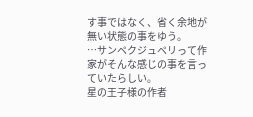す事ではなく、省く余地が無い状態の事をゆう。
…サンペクジュペリって作家がそんな感じの事を言っていたらしい。
星の王子様の作者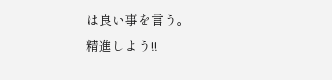は良い事を言う。
精進しよう!!